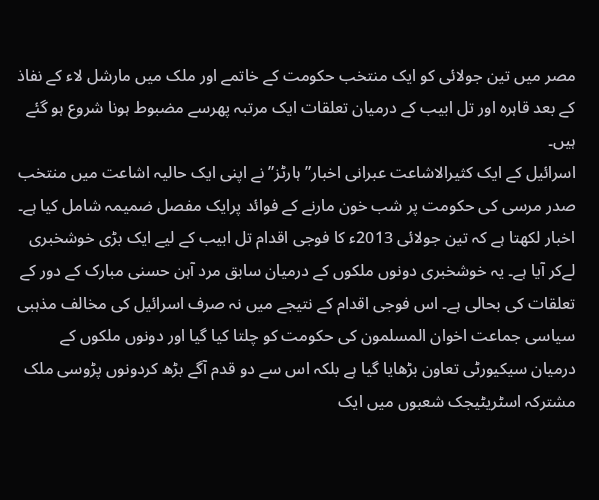مصر میں تین جولائی کو ایک منتخب حکومت کے خاتمے اور ملک میں مارشل لاء کے نفاذ کے بعد قاہرہ اور تل ابیب کے درمیان تعلقات ایک مرتبہ پھرسے مضبوط ہونا شروع ہو گئے ہیں۔
اسرائیل کے ایک کثیرالاشاعت عبرانی اخبار”ہارٹز” نے اپنی ایک حالیہ اشاعت میں منتخب صدر مرسی کی حکومت پر شب خون مارنے کے فوائد پرایک مفصل ضمیمہ شامل کیا ہے۔ اخبار لکھتا ہے کہ تین جولائی 2013ء کا فوجی اقدام تل ابیب کے لیے ایک بڑی خوشخبری لےکر آیا ہے۔ یہ خوشخبری دونوں ملکوں کے درمیان سابق مرد آہن حسنی مبارک کے دور کے تعلقات کی بحالی ہے۔ اس فوجی اقدام کے نتیجے میں نہ صرف اسرائیل کی مخالف مذہبی سیاسی جماعت اخوان المسلمون کی حکومت کو چلتا کیا گیا اور دونوں ملکوں کے درمیان سیکیورٹی تعاون بڑھایا گیا ہے بلکہ اس سے دو قدم آگے بڑھ کردونوں پڑوسی ملک مشترکہ اسٹریٹیجک شعبوں میں ایک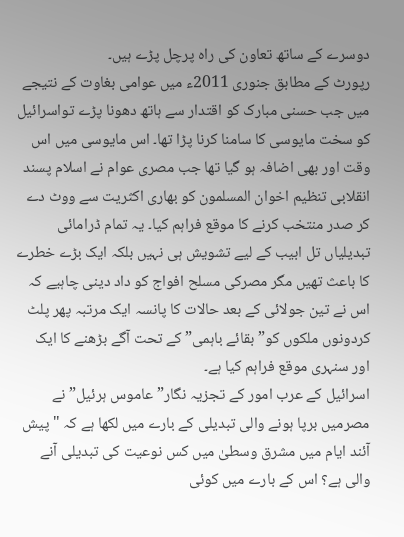دوسرے کے ساتھ تعاون کی راہ پرچل پڑے ہیں۔
رپورٹ کے مطابق جنوری 2011ء میں عوامی بغاوت کے نتیجے میں جب حسنی مبارک کو اقتدار سے ہاتھ دھونا پڑے تواسرائیل کو سخت مایوسی کا سامنا کرنا پڑا تھا۔ اس مایوسی میں اس وقت اور بھی اضافہ ہو گیا تھا جب مصری عوام نے اسلام پسند انقلابی تنظیم اخوان المسلمون کو بھاری اکثریت سے ووٹ دے کر صدر منتخب کرنے کا موقع فراہم کیا۔ یہ تمام ڈرامائی تبدیلیاں تل ابیب کے لیے تشویش ہی نہیں بلکہ ایک بڑے خطرے کا باعث تھیں مگر مصرکی مسلح افواج کو داد دینی چاہیے کہ اس نے تین جولائی کے بعد حالات کا پانسہ ایک مرتبہ پھر پلٹ کردونوں ملکوں کو”بقائے باہمی” کے تحت آگے بڑھنے کا ایک اور سنہری موقع فراہم کیا ہے۔
اسرائیل کے عرب امور کے تجزیہ نگار”عاموس ہرئیل” نے مصرمیں برپا ہونے والی تبدیلی کے بارے میں لکھا ہے کہ "پیش آئند ایام میں مشرق وسطیٰ میں کس نوعیت کی تبدیلی آنے والی ہے؟ اس کے بارے میں کوئی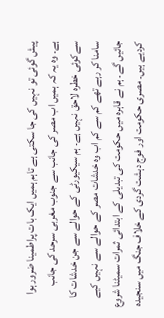پیش گوئی تو نہیں کی جا سکتی ہے تاہم ہمیں ایک بات پراطمینا ضرور ہوا ہے۔ وہ یہ کہ ہمیں اب مصر کی جانب سے جنوب مغربی سرحد کی جانب سےکوئی خطرہ لاحق نہیں ہے۔ ہم سیکیورٹی کے حوالے سے جن خدشات کا سامنا کر رہے تھے کم سے کم اب وہ خدشات مصر کے حوالے سے نہیں کیے جائیں گے۔ ہم نے قاہرہ میں حکومت کی تبدیلی کے ابتدائی ثمرات سمیٹنا شروع کردیے ہیں۔ مصری حکومت اور فوج دہشت گردی کے خلاف جنگ میں سنجیدہ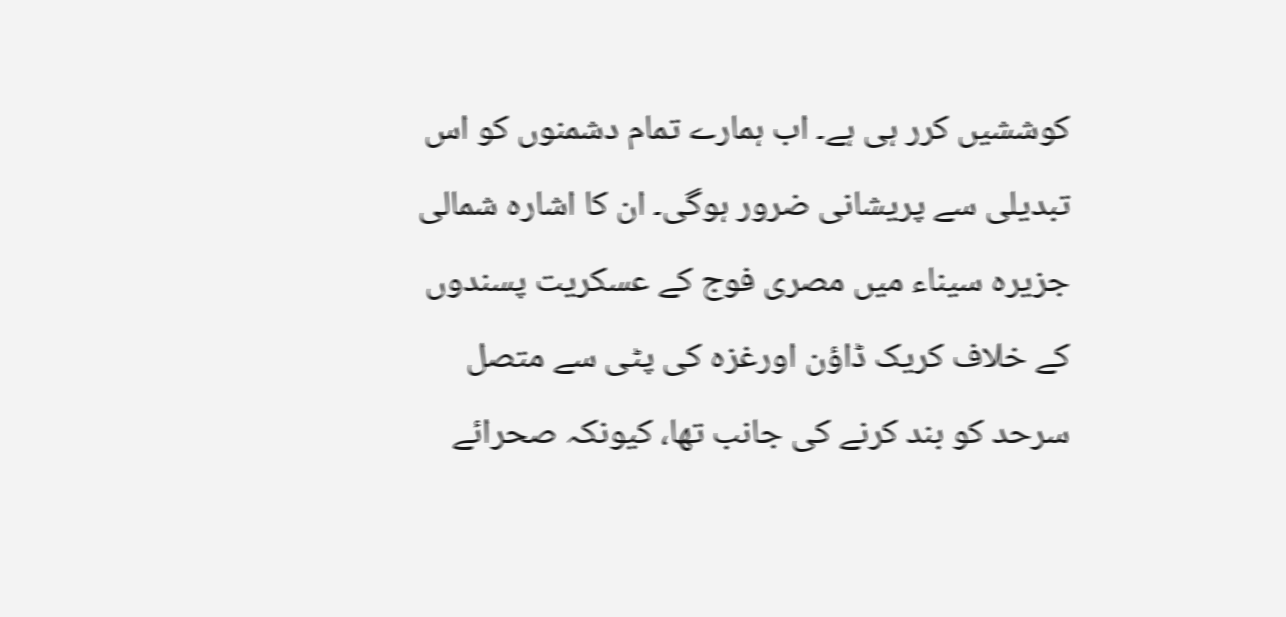کوششیں کرر ہی ہے۔ اب ہمارے تمام دشمنوں کو اس تبدیلی سے پریشانی ضرور ہوگی۔ ان کا اشارہ شمالی جزیرہ سیناء میں مصری فوج کے عسکریت پسندوں کے خلاف کریک ڈاؤن اورغزہ کی پٹی سے متصل سرحد کو بند کرنے کی جانب تھا، کیونکہ صحرائے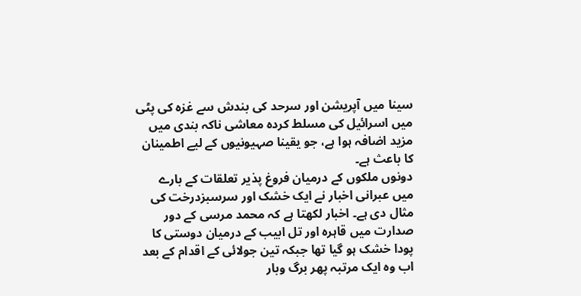سینا میں آپریشن اور سرحد کی بندش سے غزہ کی پٹی میں اسرائیل کی مسلط کردہ معاشی ناکہ بندی میں مزید اضافہ ہوا ہے، جو یقینا صہیونیوں کے لیے اطمینان کا باعث ہے۔
دونوں ملکوں کے درمیان فروغ پذیر تعلقات کے بارے میں عبرانی اخبار نے ایک خشک اور سرسبزدرخت کی مثال دی ہے۔ اخبار لکھتا ہے کہ محمد مرسی کے دور صدارت میں قاہرہ اور تل ابیب کے درمیان دوستی کا پودا خشک ہو گیا تھا جبکہ تین جولائی کے اقدام کے بعد اب وہ ایک مرتبہ پھر برگ وبار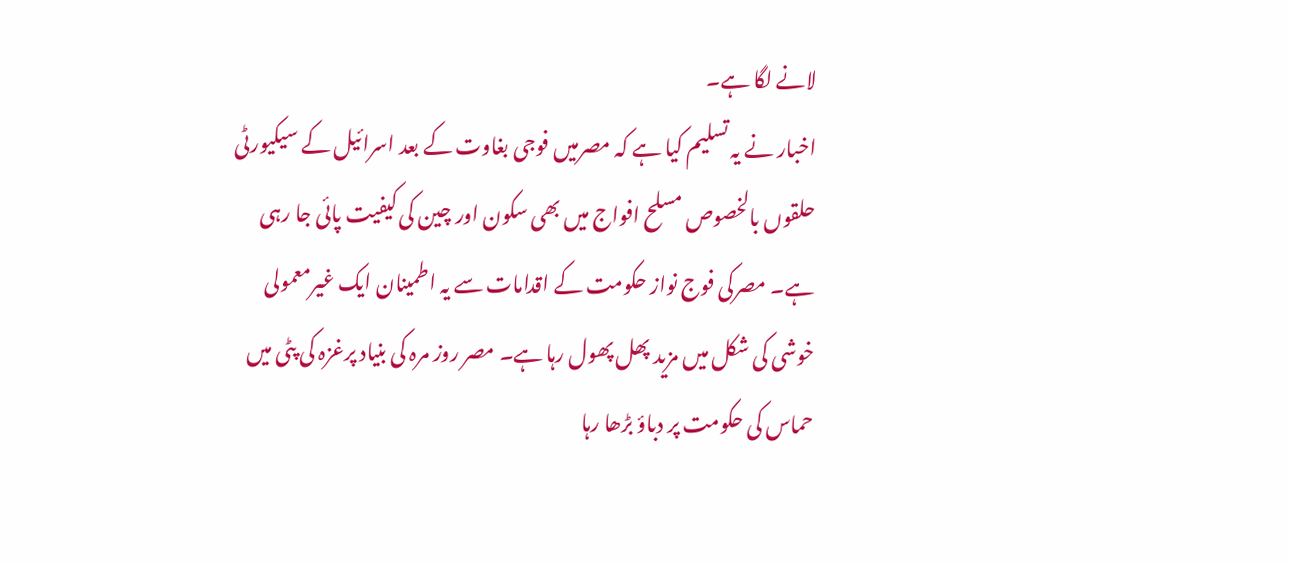لانے لگا ہے۔
اخبار نے یہ تسلیم کیا ہے کہ مصرمیں فوجی بغاوت کے بعد اسرائیل کے سیکیورٹی حلقوں بالخصوص مسلح افواج میں بھی سکون اور چین کی کیفیت پائی جا رہی ہے۔ مصرکی فوج نواز حکومت کے اقدامات سے یہ اطمینان ایک غیرمعمولی خوشی کی شکل میں مزید پھل پھول رہا ہے۔ مصر روز مرہ کی بنیاد پرغزہ کی پٹی میں حماس کی حکومت پر دباؤ بڑھا رہا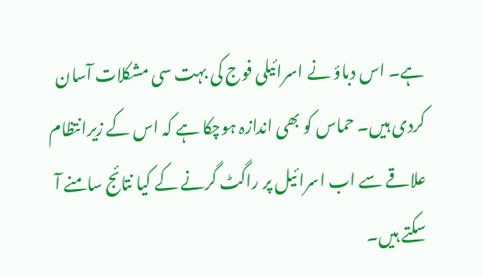ہے۔ اس دباؤ نے اسرائیلی فوج کی بہت سی مشکلات آسان کردی ہیں۔ حماس کو بھی اندازہ ہوچکا ہے کہ اس کے زیرانتظام علاقے سے اب اسرائیل پر راگٹ گرنے کے کیا نتائج سامنے آ سکتے ہیں۔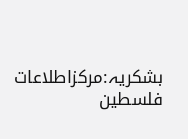بشکریہ:مرکزاطلاعات فلسطین